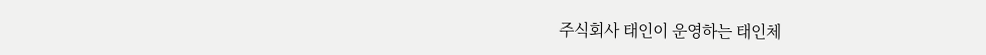주식회사 태인이 운영하는 태인체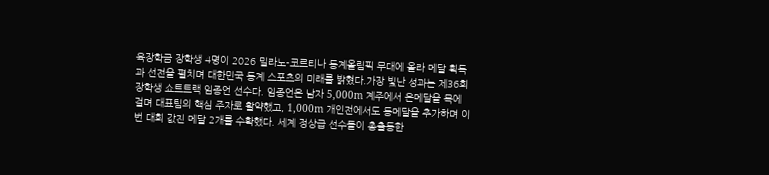육장학금 장학생 4명이 2026 밀라노-코르티나 동계올림픽 무대에 올라 메달 획득과 선전을 펼치며 대한민국 동계 스포츠의 미래를 밝혔다.가장 빛난 성과는 제36회 장학생 쇼트트랙 임종언 선수다. 임종언은 남자 5,000m 계주에서 은메달을 목에 걸며 대표팀의 핵심 주자로 활약했고, 1,000m 개인전에서도 동메달을 추가하며 이번 대회 값진 메달 2개를 수확했다. 세계 정상급 선수들이 총출동한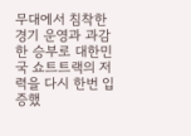무대에서 침착한 경기 운영과 과감한 승부로 대한민국 쇼트트랙의 저력을 다시 한번 입증했